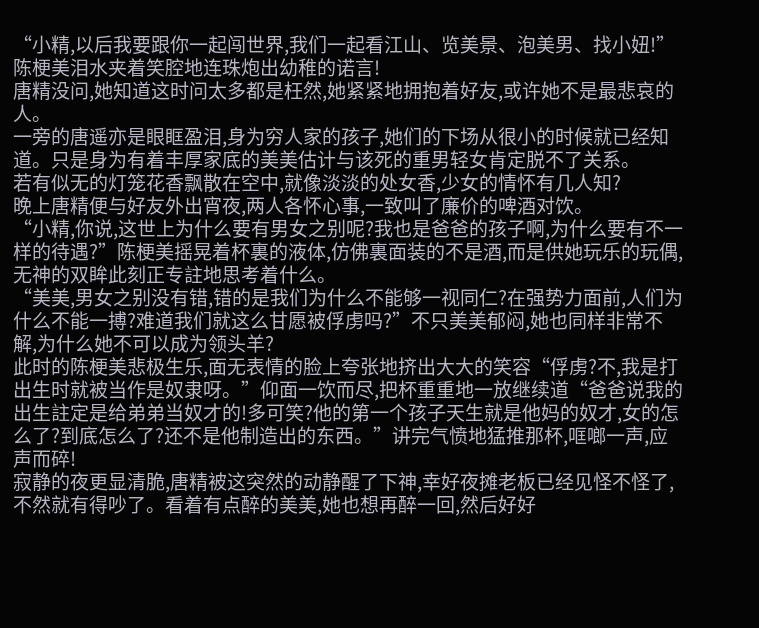“小精,以后我要跟你一起闯世界,我们一起看江山、览美景、泡美男、找小妞!”陈梗美泪水夹着笑腔地连珠炮出幼稚的诺言!
唐精没问,她知道这时问太多都是枉然,她紧紧地拥抱着好友,或许她不是最悲哀的人。
一旁的唐遥亦是眼眶盈泪,身为穷人家的孩子,她们的下场从很小的时候就已经知道。只是身为有着丰厚家底的美美估计与该死的重男轻女肯定脱不了关系。
若有似无的灯笼花香飘散在空中,就像淡淡的处女香,少女的情怀有几人知?
晚上唐精便与好友外出宵夜,两人各怀心事,一致叫了廉价的啤酒对饮。
“小精,你说,这世上为什么要有男女之别呢?我也是爸爸的孩子啊,为什么要有不一样的待遇?”陈梗美摇晃着杯裏的液体,仿佛裏面装的不是酒,而是供她玩乐的玩偶,无神的双眸此刻正专註地思考着什么。
“美美,男女之别没有错,错的是我们为什么不能够一视同仁?在强势力面前,人们为什么不能一搏?难道我们就这么甘愿被俘虏吗?”不只美美郁闷,她也同样非常不解,为什么她不可以成为领头羊?
此时的陈梗美悲极生乐,面无表情的脸上夸张地挤出大大的笑容“俘虏?不,我是打出生时就被当作是奴隶呀。”仰面一饮而尽,把杯重重地一放继续道“爸爸说我的出生註定是给弟弟当奴才的!多可笑?他的第一个孩子天生就是他妈的奴才,女的怎么了?到底怎么了?还不是他制造出的东西。”讲完气愤地猛推那杯,哐啷一声,应声而碎!
寂静的夜更显清脆,唐精被这突然的动静醒了下神,幸好夜摊老板已经见怪不怪了,不然就有得吵了。看着有点醉的美美,她也想再醉一回,然后好好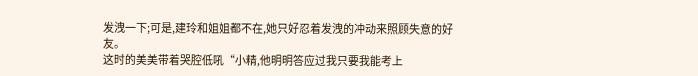发洩一下;可是,建玲和姐姐都不在,她只好忍着发洩的冲动来照顾失意的好友。
这时的美美带着哭腔低吼“小精,他明明答应过我只要我能考上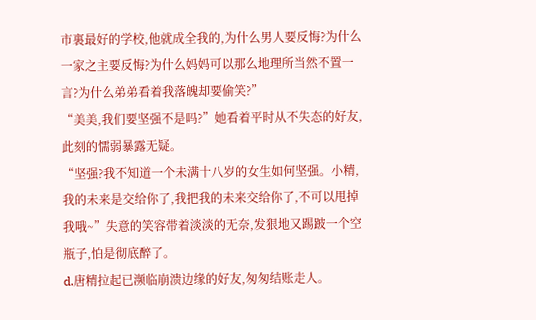市裏最好的学校,他就成全我的,为什么男人要反悔?为什么一家之主要反悔?为什么妈妈可以那么地理所当然不置一言?为什么弟弟看着我落魄却要偷笑?”
“美美,我们要坚强不是吗?”她看着平时从不失态的好友,此刻的懦弱暴露无疑。
“坚强?我不知道一个未满十八岁的女生如何坚强。小精,我的未来是交给你了,我把我的未来交给你了,不可以甩掉我哦~”失意的笑容带着淡淡的无奈,发狠地又踢跛一个空瓶子,怕是彻底醉了。
d.唐精拉起已濒临崩溃边缘的好友,匆匆结账走人。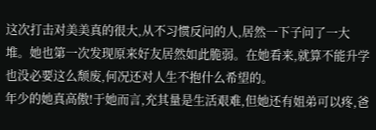这次打击对美美真的很大,从不习惯反问的人,居然一下子问了一大堆。她也第一次发现原来好友居然如此脆弱。在她看来,就算不能升学也没必要这么颓废,何况还对人生不抱什么希望的。
年少的她真高傲!于她而言,充其量是生活艰难,但她还有姐弟可以疼,爸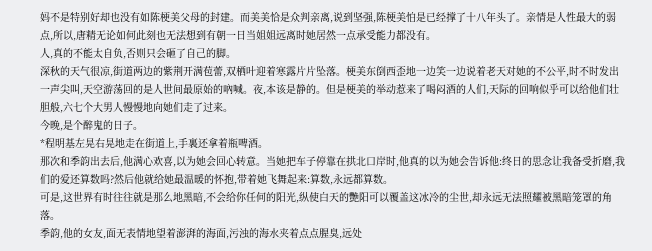妈不是特别好却也没有如陈梗美父母的封建。而美美恰是众判亲离,说到坚强,陈梗美怕是已经撑了十八年头了。亲情是人性最大的弱点,所以,唐精无论如何此刻也无法想到有朝一日当姐姐远离时她居然一点承受能力都没有。
人,真的不能太自负,否则只会砸了自己的脚。
深秋的天气很凉,街道两边的紫荆开满苞蕾,双栖叶迎着寒露片片坠落。梗美东倒西歪地一边笑一边说着老天对她的不公平,时不时发出一声尖叫,天空游荡回的是人世间最原始的吶喊。夜,本该是静的。但是梗美的举动惹来了喝闷酒的人们,天际的回响似乎可以给他们壮胆般,六七个大男人慢慢地向她们走了过来。
今晚,是个醉鬼的日子。
*程明基左晃右晃地走在街道上,手裏还拿着瓶啤酒。
那次和季韵出去后,他满心欢喜,以为她会回心转意。当她把车子停靠在拱北口岸时,他真的以为她会告诉他:终日的思念让我备受折磨,我们的爱还算数吗?然后他就给她最温暖的怀抱,带着她飞舞起来:算数,永远都算数。
可是,这世界有时往往就是那么地黑暗,不会给你任何的阳光,纵使白天的艷阳可以覆盖这冰冷的尘世,却永远无法照耀被黑暗笼罩的角落。
季韵,他的女友,面无表情地望着澎湃的海面,污浊的海水夹着点点腥臭,远处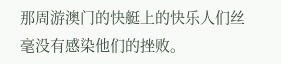那周游澳门的快艇上的快乐人们丝毫没有感染他们的挫败。